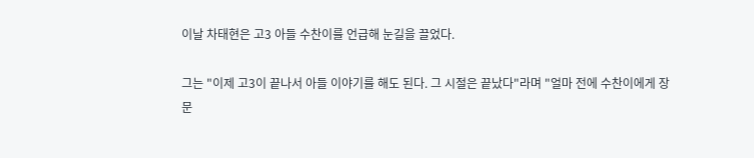이날 차태현은 고3 아들 수찬이를 언급해 눈길을 끌었다.

그는 "이제 고3이 끝나서 아들 이야기를 해도 된다. 그 시절은 끝났다"라며 "얼마 전에 수찬이에게 장문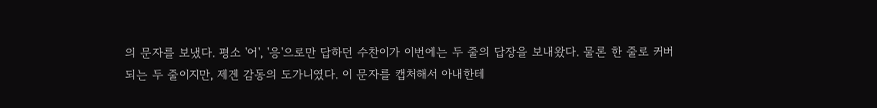의 문자를 보냈다. 평소 '어', '응'으로만 답하던 수찬이가 이번에는 두 줄의 답장을 보내왔다. 물론 한 줄로 커버되는 두 줄이지만, 제겐 감동의 도가니였다. 이 문자를 캡처해서 아내한테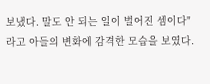보냈다. 말도 안 되는 일이 벌어진 셈이다"라고 아들의 변화에 감격한 모습을 보였다.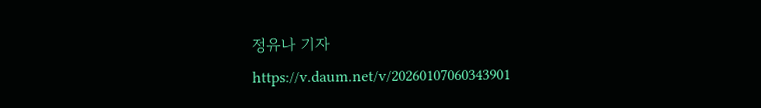정유나 기자
https://v.daum.net/v/20260107060343901